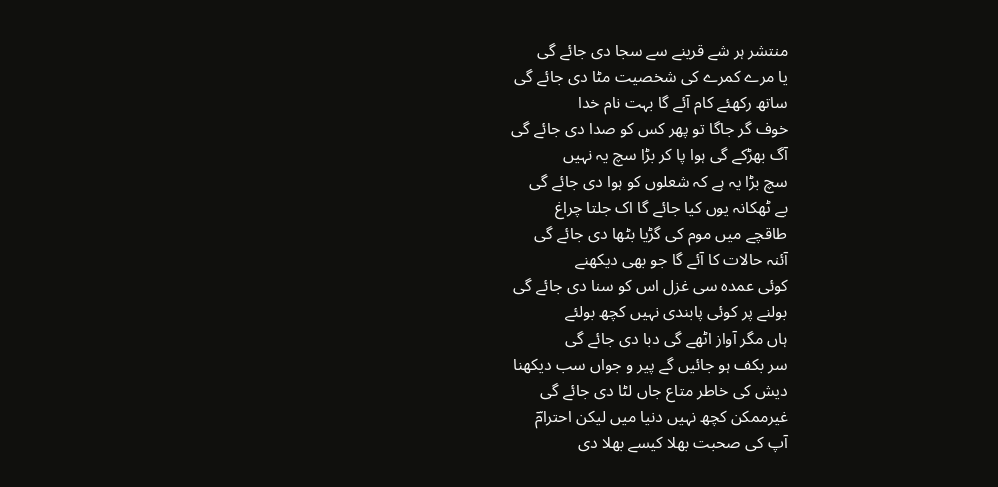منتشر ہر شے قرینے سے سجا دی جائے گی
یا مرے کمرے کی شخصیت مٹا دی جائے گی
ساتھ رکھئے کام آئے گا بہت نام خدا
خوف گر جاگا تو پھر کس کو صدا دی جائے گی
آگ بھڑکے گی ہوا پا کر بڑا سچ یہ نہیں
سچ بڑا یہ ہے کہ شعلوں کو ہوا دی جائے گی
بے ٹھکانہ یوں کیا جائے گا اک جلتا چراغ
طاقچے میں موم کی گڑیا بٹھا دی جائے گی
آئنہ حالات کا آئے گا جو بھی دیکھنے
کوئی عمدہ سی غزل اس کو سنا دی جائے گی
بولنے پر کوئی پابندی نہیں کچھ بولئے
ہاں مگر آواز اٹھے گی دبا دی جائے گی
سر بکف ہو جائیں گے پیر و جواں سب دیکھنا
دیش کی خاطر متاع جاں لٹا دی جائے گی
غیرممکن کچھ نہیں دنیا میں لیکن احترامؔ
آپ کی صحبت بھلا کیسے بھلا دی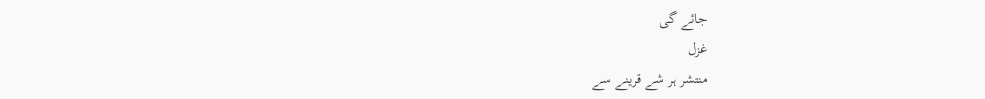جائے گی
غزل
منتشر ہر شے قرینے سے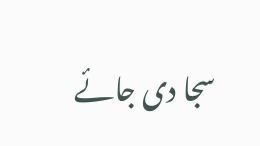سجا دی جائے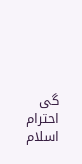گی
احترام اسلام